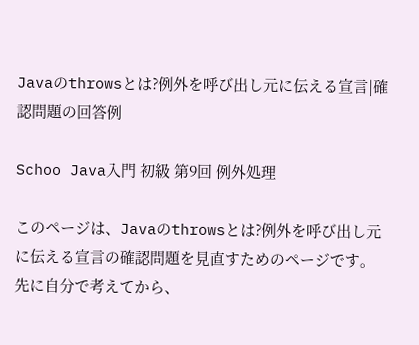Javaのthrowsとは?例外を呼び出し元に伝える宣言|確認問題の回答例

Schoo Java入門 初級 第9回 例外処理

このページは、Javaのthrowsとは?例外を呼び出し元に伝える宣言の確認問題を見直すためのページです。先に自分で考えてから、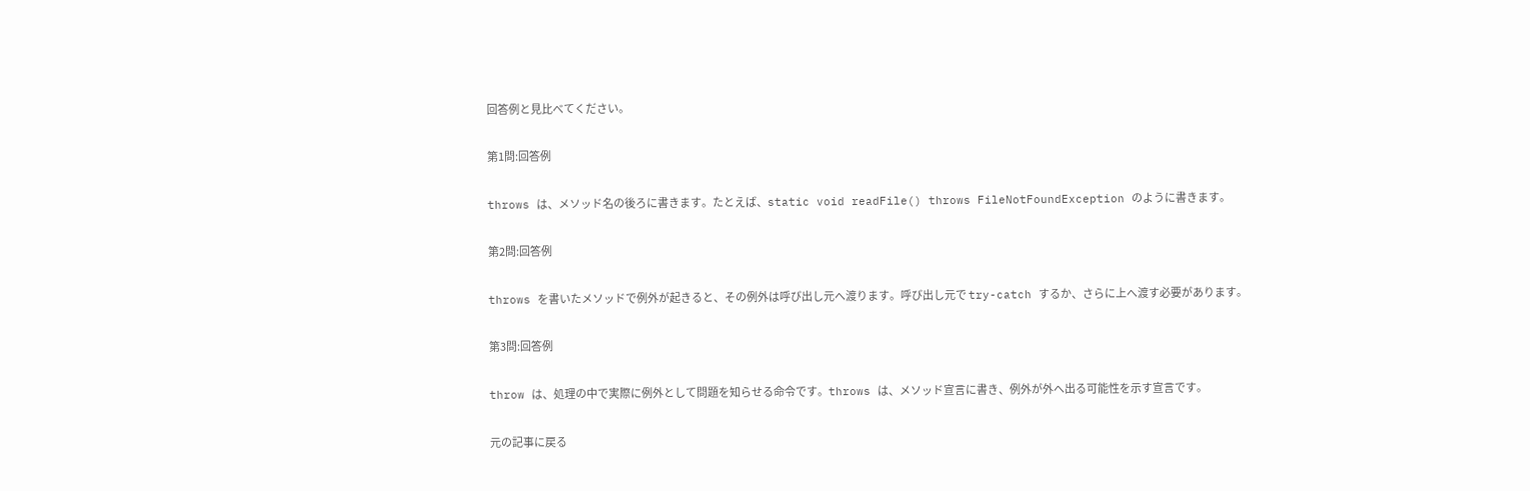回答例と見比べてください。

第1問:回答例

throws は、メソッド名の後ろに書きます。たとえば、static void readFile() throws FileNotFoundException のように書きます。

第2問:回答例

throws を書いたメソッドで例外が起きると、その例外は呼び出し元へ渡ります。呼び出し元で try-catch するか、さらに上へ渡す必要があります。

第3問:回答例

throw は、処理の中で実際に例外として問題を知らせる命令です。throws は、メソッド宣言に書き、例外が外へ出る可能性を示す宣言です。

元の記事に戻る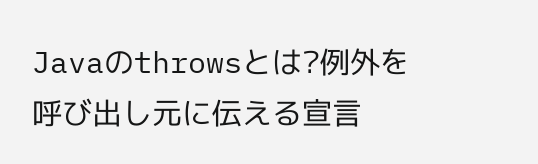Javaのthrowsとは?例外を呼び出し元に伝える宣言